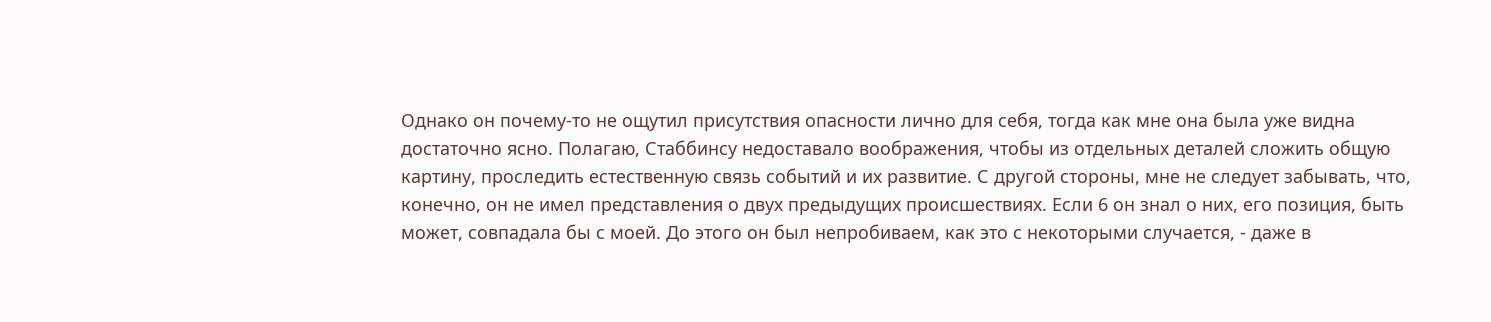Однако он почему-то не ощутил присутствия опасности лично для себя, тогда как мне она была уже видна достаточно ясно. Полагаю, Стаббинсу недоставало воображения, чтобы из отдельных деталей сложить общую картину, проследить естественную связь событий и их развитие. С другой стороны, мне не следует забывать, что, конечно, он не имел представления о двух предыдущих происшествиях. Если 6 он знал о них, его позиция, быть может, совпадала бы с моей. До этого он был непробиваем, как это с некоторыми случается, - даже в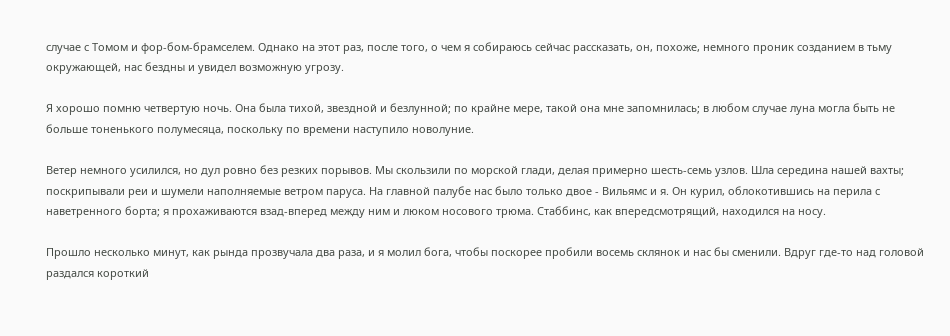случае с Томом и фор-бом-брамселем. Однако на этот раз, после того, о чем я собираюсь сейчас рассказать, он, похоже, немного проник созданием в тьму окружающей, нас бездны и увидел возможную угрозу.

Я хорошо помню четвертую ночь. Она была тихой, звездной и безлунной; по крайне мере, такой она мне запомнилась; в любом случае луна могла быть не больше тоненького полумесяца, поскольку по времени наступило новолуние.

Ветер немного усилился, но дул ровно без резких порывов. Мы скользили по морской глади, делая примерно шесть-семь узлов. Шла середина нашей вахты; поскрипывали реи и шумели наполняемые ветром паруса. На главной палубе нас было только двое - Вильямс и я. Он курил, облокотившись на перила с наветренного борта; я прохаживаются взад-вперед между ним и люком носового трюма. Стаббинс, как впередсмотрящий, находился на носу.

Прошло несколько минут, как рында прозвучала два раза, и я молил бога, чтобы поскорее пробили восемь склянок и нас бы сменили. Вдруг где-то над головой раздался короткий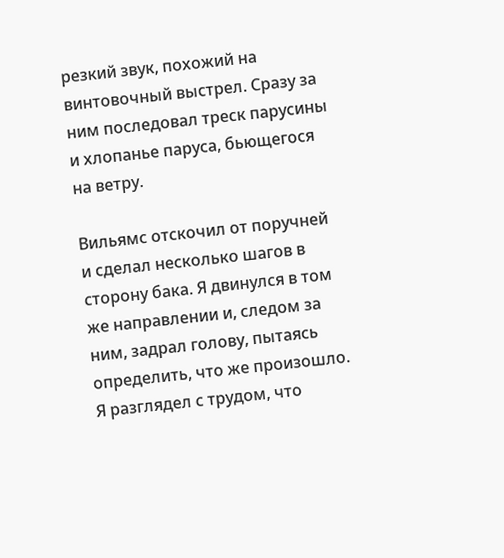резкий звук, похожий на винтовочный выстрел. Сразу за ним последовал треск парусины и хлопанье паруса, бьющегося на ветру.

Вильямс отскочил от поручней и сделал несколько шагов в сторону бака. Я двинулся в том же направлении и, следом за ним, задрал голову, пытаясь определить, что же произошло. Я разглядел с трудом, что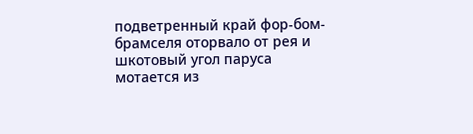подветренный край фор-бом-брамселя оторвало от рея и шкотовый угол паруса мотается из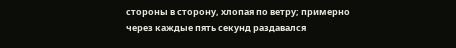стороны в сторону, хлопая по ветру; примерно через каждые пять секунд раздавался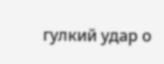гулкий удар о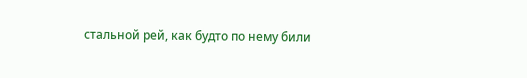стальной рей, как будто по нему били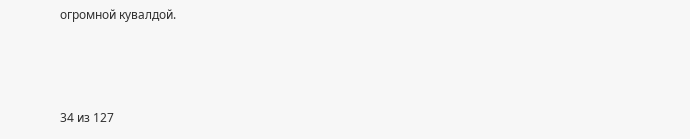огромной кувалдой.



34 из 127